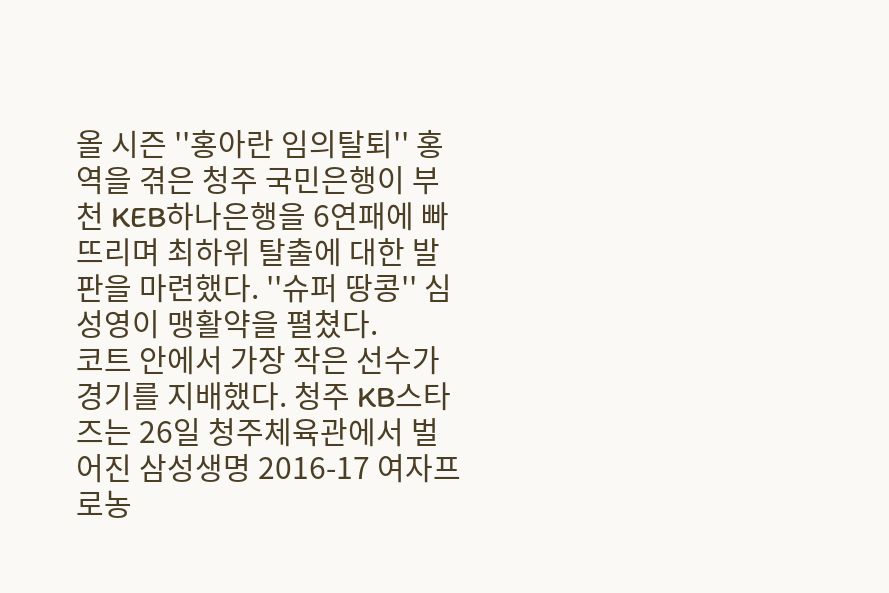올 시즌 ''홍아란 임의탈퇴'' 홍역을 겪은 청주 국민은행이 부천 KEB하나은행을 6연패에 빠뜨리며 최하위 탈출에 대한 발판을 마련했다. ''슈퍼 땅콩'' 심성영이 맹활약을 펼쳤다.
코트 안에서 가장 작은 선수가 경기를 지배했다. 청주 KB스타즈는 26일 청주체육관에서 벌어진 삼성생명 2016-17 여자프로농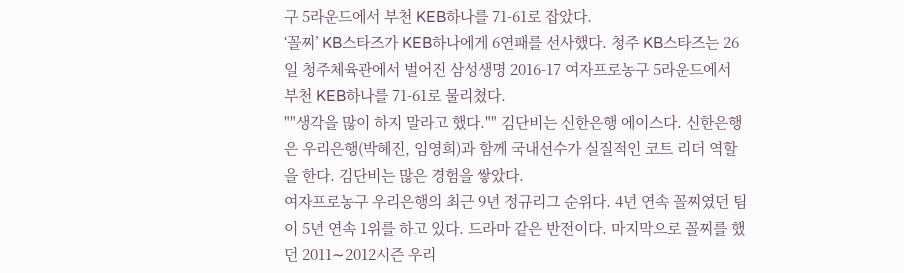구 5라운드에서 부천 KEB하나를 71-61로 잡았다.
‘꼴찌’ KB스타즈가 KEB하나에게 6연패를 선사했다. 청주 KB스타즈는 26일 청주체육관에서 벌어진 삼성생명 2016-17 여자프로농구 5라운드에서 부천 KEB하나를 71-61로 물리쳤다.
""생각을 많이 하지 말라고 했다."" 김단비는 신한은행 에이스다. 신한은행은 우리은행(박혜진, 임영희)과 함께 국내선수가 실질적인 코트 리더 역할을 한다. 김단비는 많은 경험을 쌓았다.
여자프로농구 우리은행의 최근 9년 정규리그 순위다. 4년 연속 꼴찌였던 팀이 5년 연속 1위를 하고 있다. 드라마 같은 반전이다. 마지막으로 꼴찌를 했던 2011∼2012시즌 우리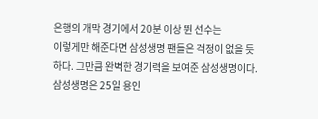은행의 개막 경기에서 20분 이상 뛴 선수는
이렇게만 해준다면 삼성생명 팬들은 걱정이 없을 듯하다. 그만큼 완벽한 경기력을 보여준 삼성생명이다. 삼성생명은 25일 용인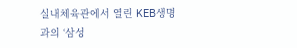실내체육관에서 열린 KEB생명과의 ‘삼성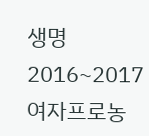생명 2016~2017 여자프로농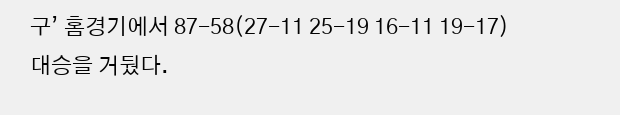구’ 홈경기에서 87-58(27-11 25-19 16-11 19-17) 대승을 거뒀다.